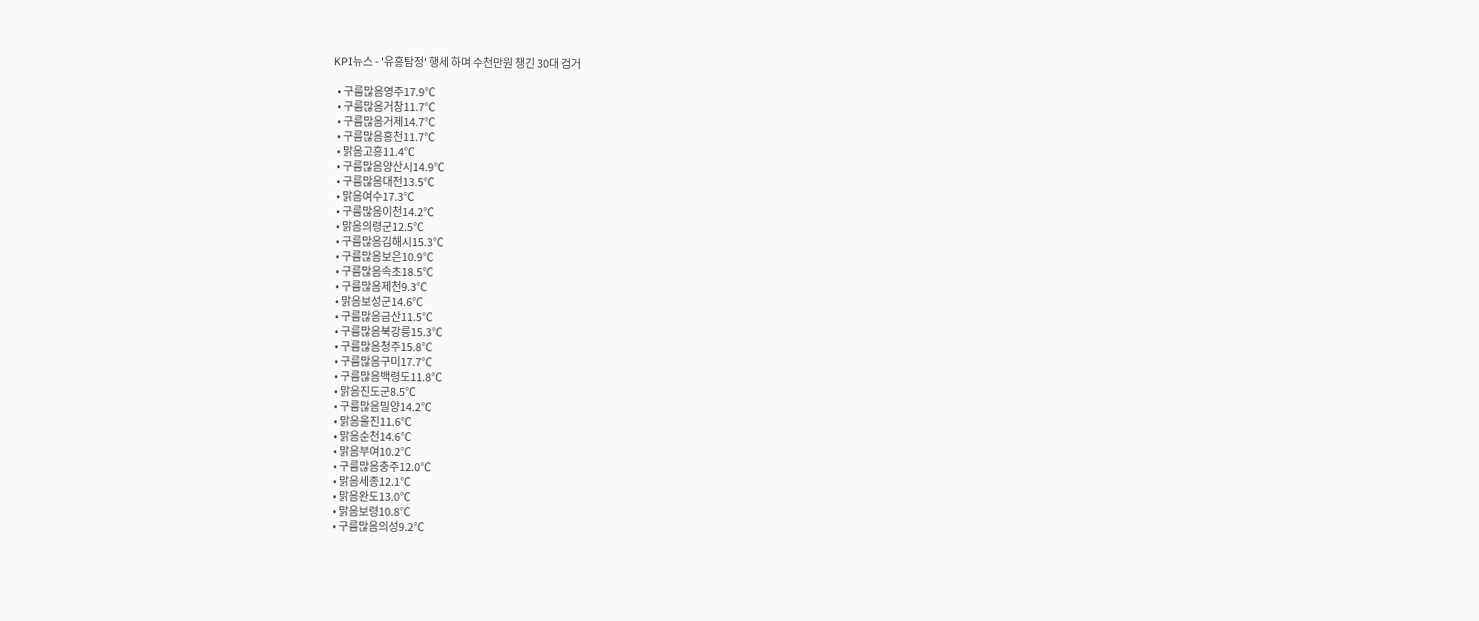KPI뉴스 - '유흥탐정' 행세 하며 수천만원 챙긴 30대 검거

  • 구름많음영주17.9℃
  • 구름많음거창11.7℃
  • 구름많음거제14.7℃
  • 구름많음홍천11.7℃
  • 맑음고흥11.4℃
  • 구름많음양산시14.9℃
  • 구름많음대전13.5℃
  • 맑음여수17.3℃
  • 구름많음이천14.2℃
  • 맑음의령군12.5℃
  • 구름많음김해시15.3℃
  • 구름많음보은10.9℃
  • 구름많음속초18.5℃
  • 구름많음제천9.3℃
  • 맑음보성군14.6℃
  • 구름많음금산11.5℃
  • 구름많음북강릉15.3℃
  • 구름많음청주15.8℃
  • 구름많음구미17.7℃
  • 구름많음백령도11.8℃
  • 맑음진도군8.5℃
  • 구름많음밀양14.2℃
  • 맑음울진11.6℃
  • 맑음순천14.6℃
  • 맑음부여10.2℃
  • 구름많음충주12.0℃
  • 맑음세종12.1℃
  • 맑음완도13.0℃
  • 맑음보령10.8℃
  • 구름많음의성9.2℃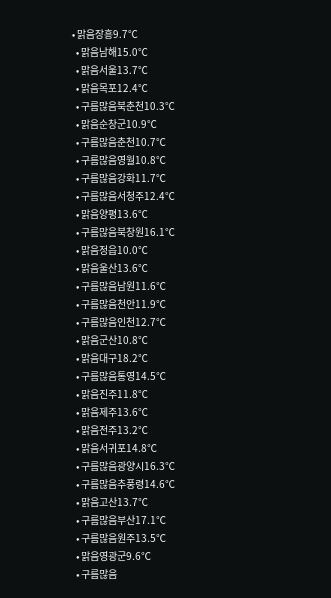• 맑음장흥9.7℃
  • 맑음남해15.0℃
  • 맑음서울13.7℃
  • 맑음목포12.4℃
  • 구름많음북춘천10.3℃
  • 맑음순창군10.9℃
  • 구름많음춘천10.7℃
  • 구름많음영월10.8℃
  • 구름많음강화11.7℃
  • 구름많음서청주12.4℃
  • 맑음양평13.6℃
  • 구름많음북창원16.1℃
  • 맑음정읍10.0℃
  • 맑음울산13.6℃
  • 구름많음남원11.6℃
  • 구름많음천안11.9℃
  • 구름많음인천12.7℃
  • 맑음군산10.8℃
  • 맑음대구18.2℃
  • 구름많음통영14.5℃
  • 맑음진주11.8℃
  • 맑음제주13.6℃
  • 맑음전주13.2℃
  • 맑음서귀포14.8℃
  • 구름많음광양시16.3℃
  • 구름많음추풍령14.6℃
  • 맑음고산13.7℃
  • 구름많음부산17.1℃
  • 구름많음원주13.5℃
  • 맑음영광군9.6℃
  • 구름많음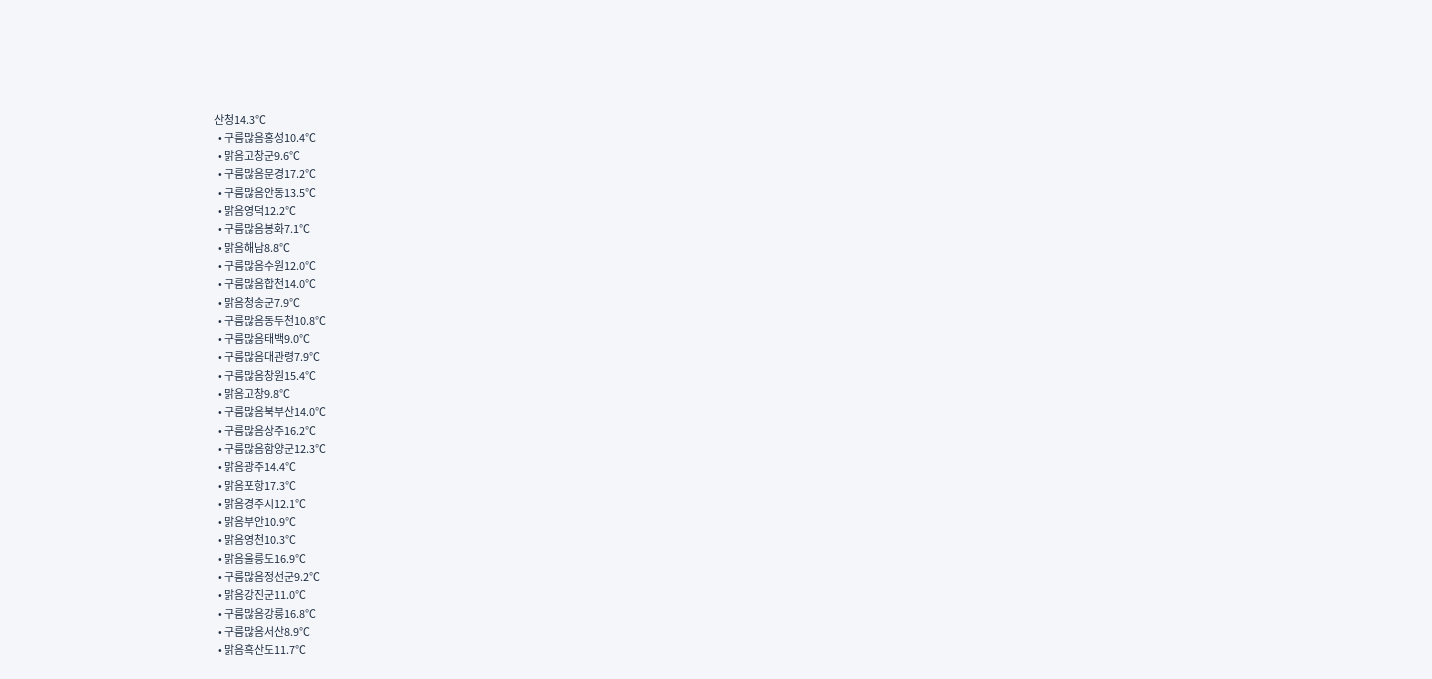산청14.3℃
  • 구름많음홍성10.4℃
  • 맑음고창군9.6℃
  • 구름많음문경17.2℃
  • 구름많음안동13.5℃
  • 맑음영덕12.2℃
  • 구름많음봉화7.1℃
  • 맑음해남8.8℃
  • 구름많음수원12.0℃
  • 구름많음합천14.0℃
  • 맑음청송군7.9℃
  • 구름많음동두천10.8℃
  • 구름많음태백9.0℃
  • 구름많음대관령7.9℃
  • 구름많음창원15.4℃
  • 맑음고창9.8℃
  • 구름많음북부산14.0℃
  • 구름많음상주16.2℃
  • 구름많음함양군12.3℃
  • 맑음광주14.4℃
  • 맑음포항17.3℃
  • 맑음경주시12.1℃
  • 맑음부안10.9℃
  • 맑음영천10.3℃
  • 맑음울릉도16.9℃
  • 구름많음정선군9.2℃
  • 맑음강진군11.0℃
  • 구름많음강릉16.8℃
  • 구름많음서산8.9℃
  • 맑음흑산도11.7℃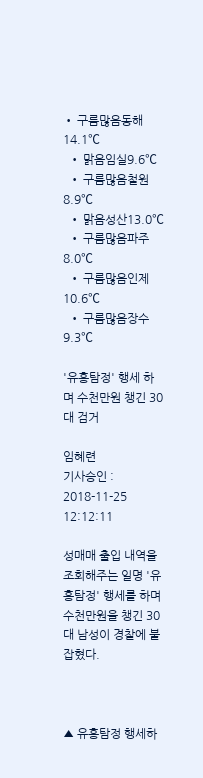• 구름많음동해14.1℃
  • 맑음임실9.6℃
  • 구름많음철원8.9℃
  • 맑음성산13.0℃
  • 구름많음파주8.0℃
  • 구름많음인제10.6℃
  • 구름많음장수9.3℃

'유흥탐정' 행세 하며 수천만원 챙긴 30대 검거

임혜련
기사승인 : 2018-11-25 12:12:11

성매매 출입 내역을 조회해주는 일명 '유흥탐정' 행세를 하며 수천만원을 챙긴 30대 남성이 경찰에 붙잡혔다.



▲ 유흥탐정 행세하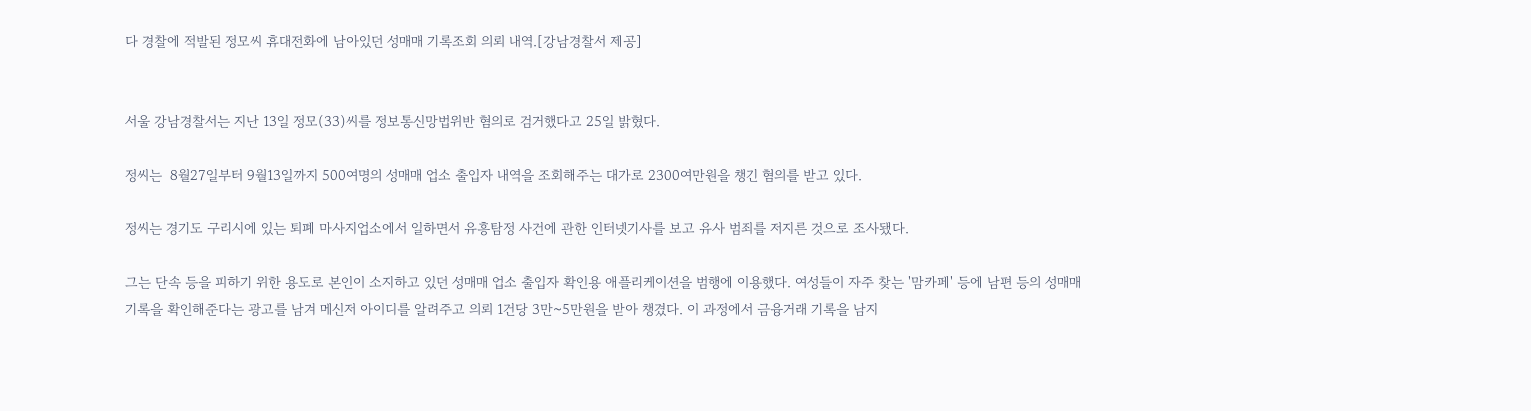다 경찰에 적발된 정모씨 휴대전화에 남아있던 성매매 기록조회 의뢰 내역.[강남경찰서 제공]


서울 강남경찰서는 지난 13일 정모(33)씨를 정보통신망법위반 혐의로 검거했다고 25일 밝혔다.

정씨는  8월27일부터 9월13일까지 500여명의 성매매 업소 출입자 내역을 조회해주는 대가로 2300여만원을 챙긴 혐의를 받고 있다.

정씨는 경기도 구리시에 있는 퇴폐 마사지업소에서 일하면서 유흥탐정 사건에 관한 인터넷기사를 보고 유사 범죄를 저지른 것으로 조사됐다.

그는 단속 등을 피하기 위한 용도로 본인이 소지하고 있던 성매매 업소 출입자 확인용 애플리케이션을 범행에 이용했다. 여성들이 자주 찾는 '맘카페' 등에 남편 등의 성매매 기록을 확인해준다는 광고를 남겨 메신저 아이디를 알려주고 의뢰 1건당 3만~5만원을 받아 챙겼다. 이 과정에서 금융거래 기록을 남지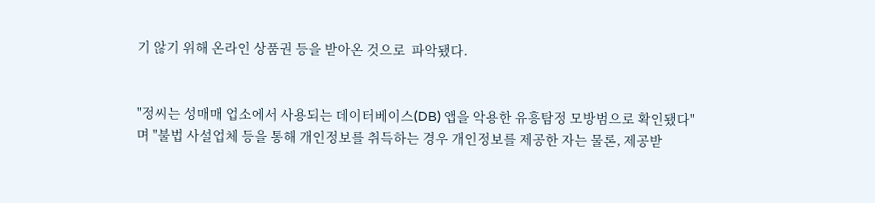기 않기 위해 온라인 상품권 등을 받아온 것으로  파악됐다.


"정씨는 성매매 업소에서 사용되는 데이터베이스(DB) 앱을 악용한 유흥탐정 모방범으로 확인됐다"며 "불법 사설업체 등을 통해 개인정보를 취득하는 경우 개인정보를 제공한 자는 물론, 제공받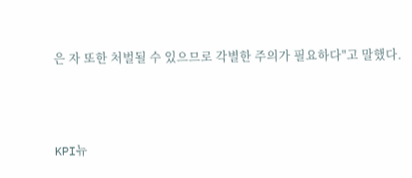은 자 또한 처벌될 수 있으므로 각별한 주의가 필요하다"고 말했다.



KPI뉴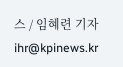스 / 임혜련 기자 ihr@kpinews.kr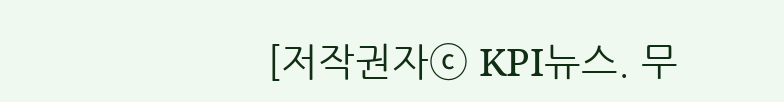[저작권자ⓒ KPI뉴스. 무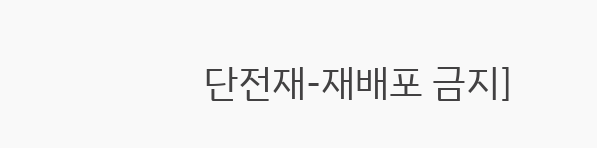단전재-재배포 금지]